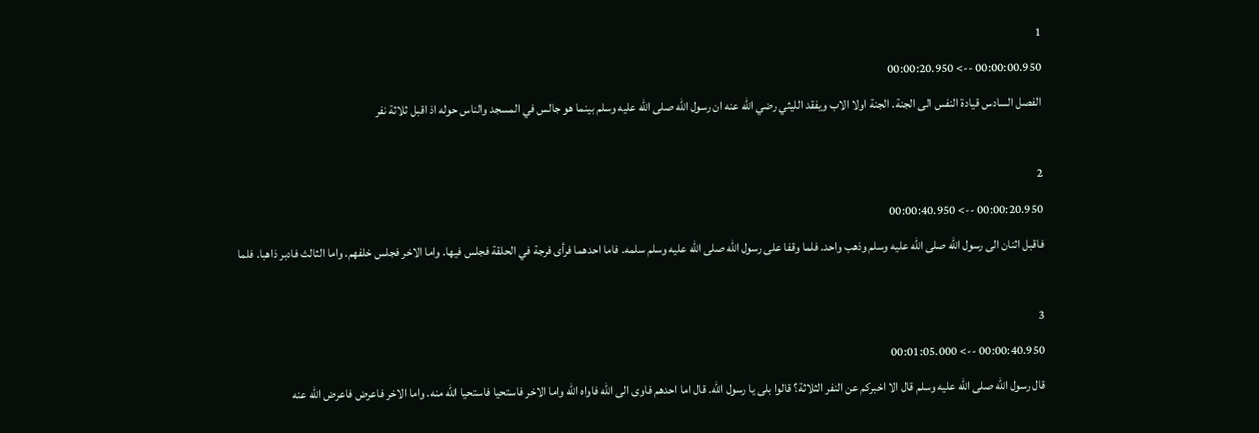1
00:00:00.950 --> 00:00:20.950
الفصل السادس قيادة النفس الى الجنة. الجنة اولا الاب ويفقد الليثي رضي الله عنه ان رسول الله صلى الله عليه وسلم بينما هو جالس في المسجد والناس حوله اذ اقبل ثلاثة نفر

2
00:00:20.950 --> 00:00:40.950
فاقبل اثنان الى رسول الله صلى الله عليه وسلم وذهب واحد. فلما وقفا على رسول الله صلى الله عليه وسلم سلمه. فاما احدهما فرأى فرجة في الحلقة فجلس فيها. واما الاخر فجلس خلفهم. واما الثالث فادبر ذاهبا. فلما

3
00:00:40.950 --> 00:01:05.000
قال رسول الله صلى الله عليه وسلم قال الا اخبركم عن النفر الثلاثة؟ قالوا بلى يا رسول الله. قال اما احدهم فاوى الى الله فاواه الله واما الاخر فاستحيا فاستحيا الله منه. واما الاخر فاعرض فاعرض الله عنه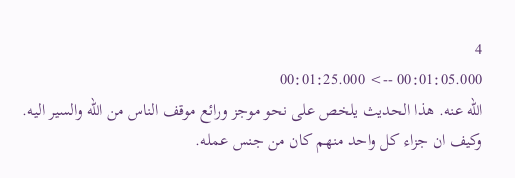4
00:01:05.000 --> 00:01:25.000
الله عنه. هذا الحديث يلخص على نحو موجز ورائع موقف الناس من الله والسير اليه. وكيف ان جزاء كل واحد منهم كان من جنس عمله.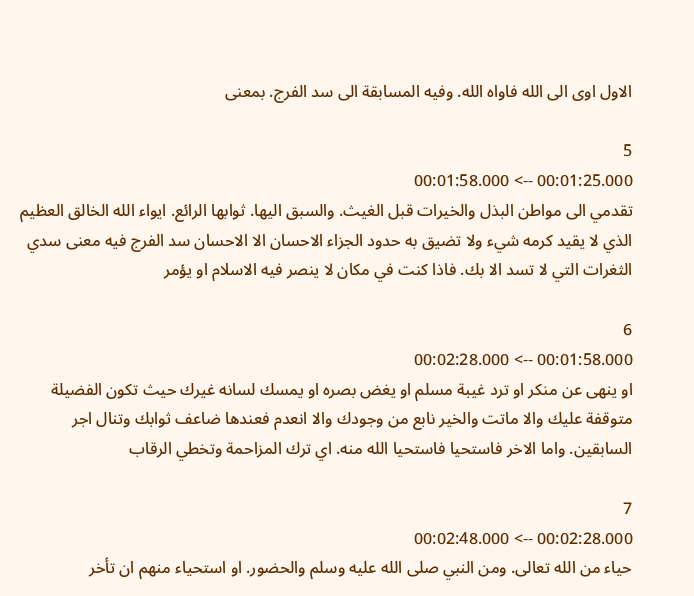الاول اوى الى الله فاواه الله. وفيه المسابقة الى سد الفرج. بمعنى

5
00:01:25.000 --> 00:01:58.000
تقدمي الى مواطن البذل والخيرات قبل الغيث. والسبق اليها. ثوابها الرائع. ايواء الله الخالق العظيم الذي لا يقيد كرمه شيء ولا تضيق به حدود الجزاء الاحسان الا الاحسان سد الفرج فيه معنى سدي الثغرات التي لا تسد الا بك. فاذا كنت في مكان لا ينصر فيه الاسلام او يؤمر

6
00:01:58.000 --> 00:02:28.000
او ينهى عن منكر او ترد غيبة مسلم او يغض بصره او يمسك لسانه غيرك حيث تكون الفضيلة متوقفة عليك والا ماتت والخير نابع من وجودك والا انعدم فعندها ضاعف ثوابك وتنال اجر السابقين. واما الاخر فاستحيا فاستحيا الله منه. اي ترك المزاحمة وتخطي الرقاب

7
00:02:28.000 --> 00:02:48.000
حياء من الله تعالى. ومن النبي صلى الله عليه وسلم والحضور. او استحياء منهم ان تأخر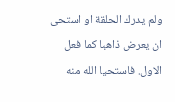ولم يدرك الحلقة او استحى ان يعرض ذاهبا كما فعل الاول. فاستحيا الله منه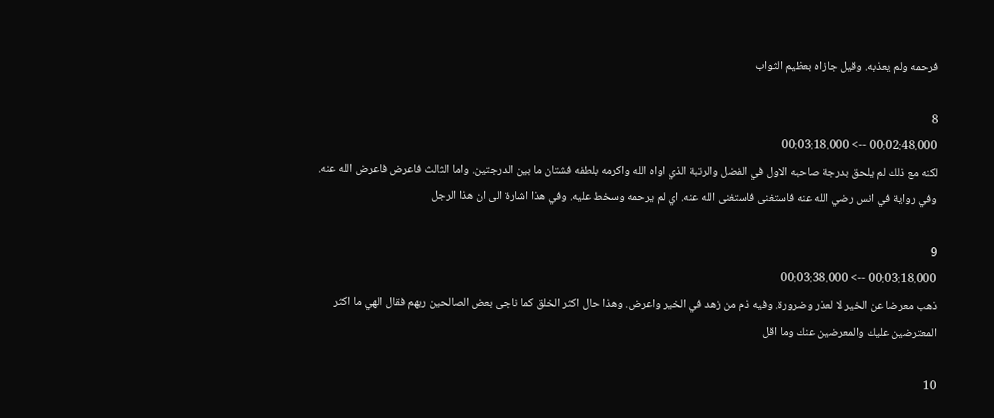فرحمه ولم يعذبه. وقيل جازاه بعظيم الثواب

8
00:02:48.000 --> 00:03:18.000
لكنه مع ذلك لم يلحق بدرجة صاحبه الاول في الفضل والرتبة الذي اواه الله واكرمه بلطفه فشتان ما بين الدرجتين. واما الثالث فاعرض فاعرض الله عنه. وفي رواية في انس رضي الله عنه فاستغنى فاستغنى الله عنه. اي لم يرحمه وسخط عليه. وفي هذا اشارة الى ان هذا الرجل

9
00:03:18.000 --> 00:03:38.000
ذهب معرضا عن الخير لا لعذر وضرورة. وفيه ذم من زهد في الخير واعرض. وهذا حال اكثر الخلق كما ناجى بعض الصالحين ربهم فقال الهي ما اكثر المعترضين عليك والمعرضين عنك وما اقل

10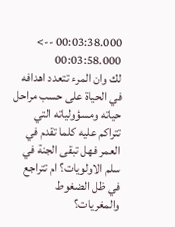00:03:38.000 --> 00:03:58.000
لك وان المرء تتعدد اهدافه في الحياة على حسب مراحل حياته ومسؤولياته التي تتراكم عليه كلما تقدم في العمر فهل تبقى الجنة في سلم الاولويات؟ ام تتراجع في ظل الضغوط والمغريات؟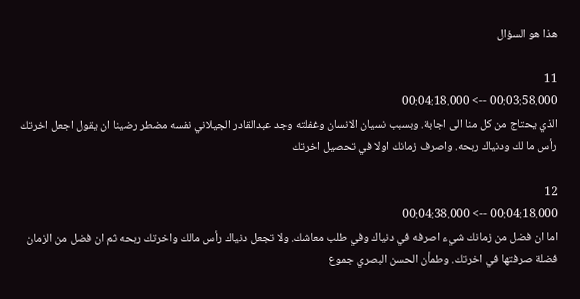هذا هو السؤال

11
00:03:58.000 --> 00:04:18.000
الذي يحتاج من كل منا الى اجابة. وبسبب نسيان الانسان وغفلته وجد عبدالقادر الجيلاني نفسه مضطر رضينا ان يقول اجعل اخرتك رأس ما لك ودنياك ربحه. واصرف زمانك اولا في تحصيل اخرتك

12
00:04:18.000 --> 00:04:38.000
اما ان فضل من زمانك شيء اصرفه في دنياك وفي طلب معاشك. ولا تجعل دنياك رأس مالك واخرتك ربحه ثم ان فضل من الزمان فضلة صرفتها في اخرتك. وطمأن الحسن البصري جموع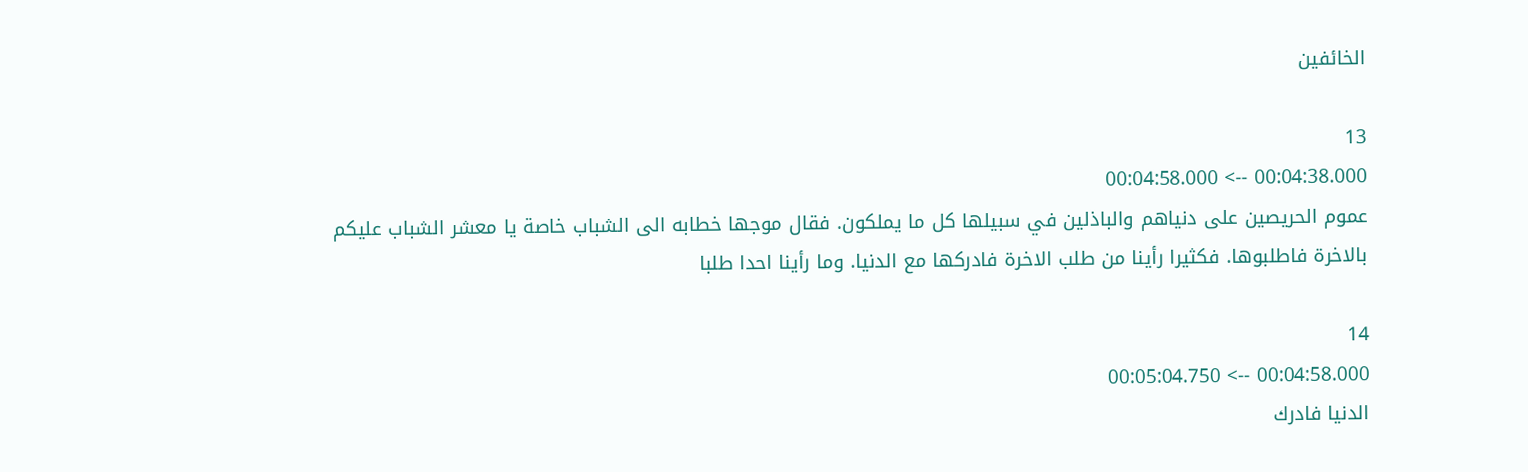الخائفين

13
00:04:38.000 --> 00:04:58.000
عموم الحريصين على دنياهم والباذلين في سبيلها كل ما يملكون. فقال موجها خطابه الى الشباب خاصة يا معشر الشباب عليكم بالاخرة فاطلبوها. فكثيرا رأينا من طلب الاخرة فادركها مع الدنيا. وما رأينا احدا طلبا

14
00:04:58.000 --> 00:05:04.750
الدنيا فادرك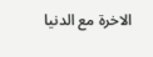الاخرة مع الدنيا